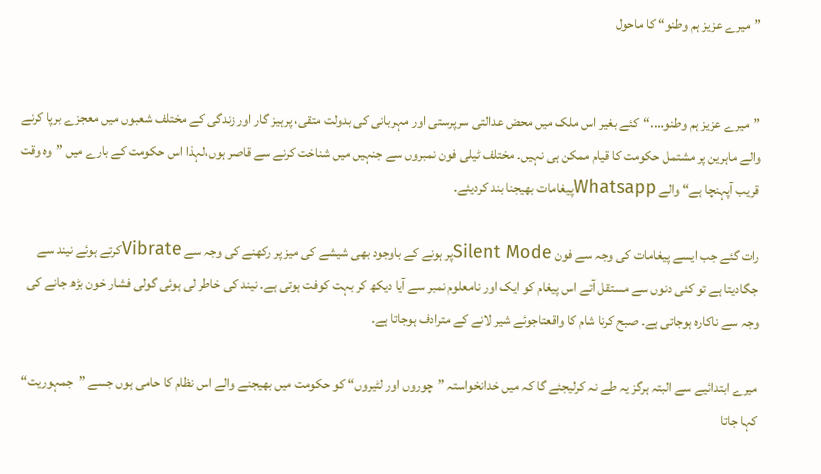”میرے عزیز ہم وطنو“ کا ماحول


”میرے عزیز ہم وطنو….“کئے بغیر اس ملک میں محض عدالتی سرپرستی اور مہربانی کی بدولت متقی، پرہیز گار اور زندگی کے مختلف شعبوں میں معجزے برپا کرنے والے ماہرین پر مشتمل حکومت کا قیام ممکن ہی نہیں۔ مختلف ٹیلی فون نمبروں سے جنہیں میں شناخت کرنے سے قاصر ہوں،لہذا اس حکومت کے بارے میں ”وہ وقت قریب آپہنچا ہے“ والے Whatsappپیغامات بھیجنا بند کردیئے۔

رات گئے جب ایسے پیغامات کی وجہ سے فون Silent Modeپر ہونے کے باوجود بھی شیشے کی میز پر رکھنے کی وجہ سے Vibrateکرتے ہوئے نیند سے جگادیتا ہے تو کئی دنوں سے مستقل آتے اس پیغام کو ایک اور نامعلوم نمبر سے آیا دیکھ کر بہت کوفت ہوتی ہے۔ نیند کی خاطر لی ہوئی گولی فشار خون بڑھ جانے کی وجہ سے ناکارہ ہوجاتی ہے۔ صبح کرنا شام کا واقعتاجوئے شیر لانے کے مترادف ہوجاتا ہے۔

میرے ابتدائیے سے البتہ ہرگز یہ طے نہ کرلیجئے گا کہ میں خدانخواستہ ”چوروں اور لٹیروں“ کو حکومت میں بھیجنے والے اس نظام کا حامی ہوں جسے ”جمہوریت“ کہا جاتا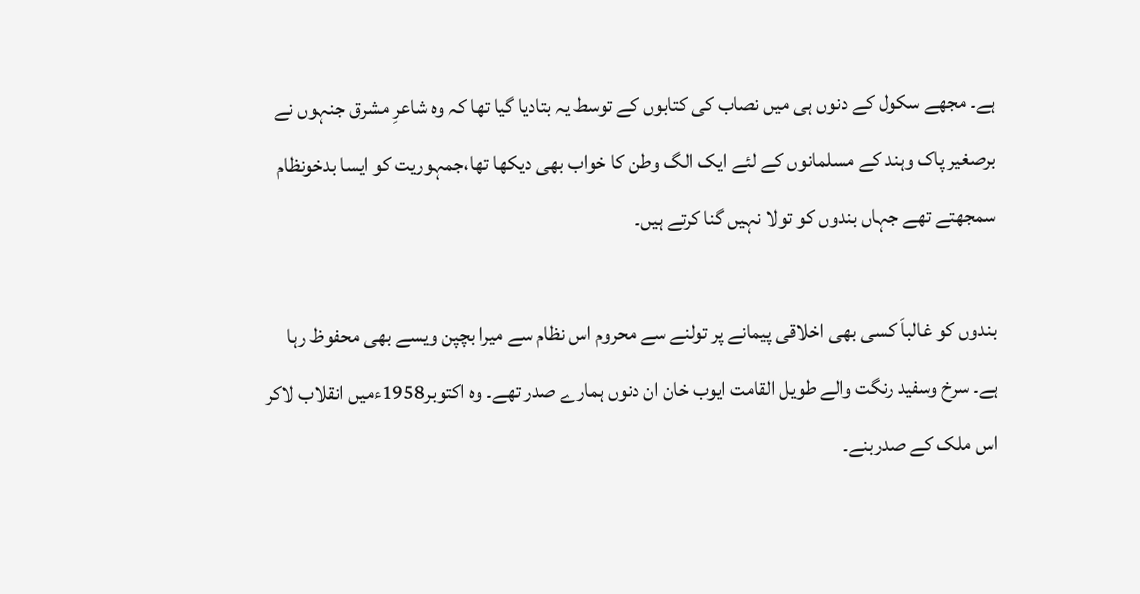ہے۔ مجھے سکول کے دنوں ہی میں نصاب کی کتابوں کے توسط یہ بتادیا گیا تھا کہ وہ شاعرِ مشرق جنہوں نے برصغیر پاک وہند کے مسلمانوں کے لئے ایک الگ وطن کا خواب بھی دیکھا تھا،جمہوریت کو ایسا بدخونظام سمجھتے تھے جہاں بندوں کو تولا نہیں گنا کرتے ہیں۔

بندوں کو غالباَ کسی بھی اخلاقی پیمانے پر تولنے سے محروم اس نظام سے میرا بچپن ویسے بھی محفوظ رہا ہے۔ سرخ وسفید رنگت والے طویل القامت ایوب خان ان دنوں ہمارے صدر تھے۔ وہ اکتوبر1958ءمیں انقلاب لاکر اس ملک کے صدربنے۔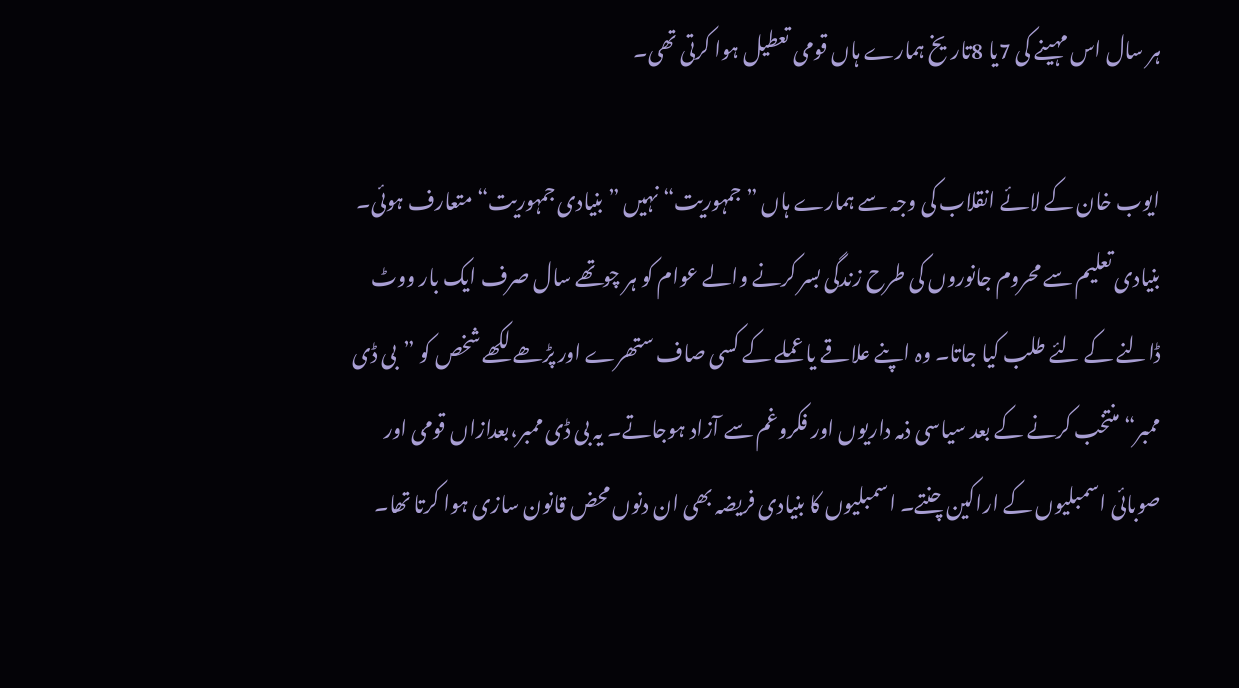ہر سال اس مہینے کی 7یا 8تاریخ ہمارے ہاں قومی تعطیل ہوا کرتی تھی۔

ایوب خان کے لائے انقلاب کی وجہ سے ہمارے ہاں ”جمہوریت“ نہیں ”بنیادی جمہوریت“ متعارف ہوئی۔ بنیادی تعلیم سے محروم جانوروں کی طرح زندگی بسر کرنے والے عوام کو ہر چوتھے سال صرف ایک بار ووٹ ڈالنے کے لئے طلب کیا جاتا۔ وہ اپنے علاقے یا عملے کے کسی صاف ستھرے اور پڑھے لکھے شخص کو ”بی ڈی ممبر“ منتخب کرنے کے بعد سیاسی ذمہ داریوں اور فکروغم سے آزاد ہوجاتے۔ یہ بی ڈی ممبر،بعدازاں قومی اور صوبائی اسمبلیوں کے اراکین چنتے۔ اسمبلیوں کا بنیادی فریضہ بھی ان دنوں محض قانون سازی ہوا کرتا تھا۔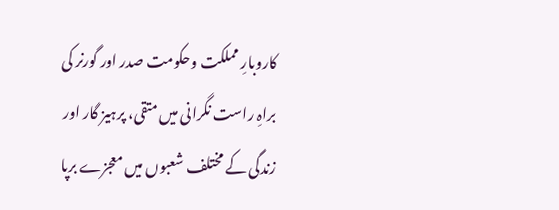کاروبارِ مملکت وحکومت صدر اور گورنر کی براہِ راست نگرانی میں متقی، پرہیز گار اور زندگی کے مختلف شعبوں میں معجزے برپا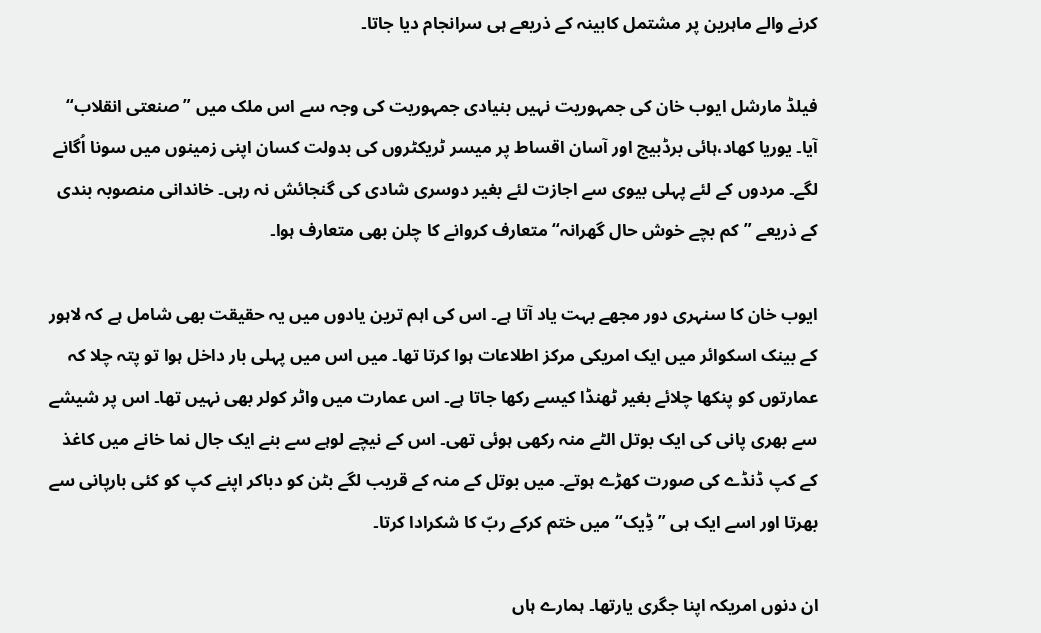کرنے والے ماہرین پر مشتمل کابینہ کے ذریعے ہی سرانجام دیا جاتا۔

فیلڈ مارشل ایوب خان کی جمہوریت نہیں بنیادی جمہوریت کی وجہ سے اس ملک میں ”صنعتی انقلاب“ آیا۔ یوریا کھاد،ہائی برڈبیج اور آسان اقساط پر میسر ٹریکٹروں کی بدولت کسان اپنی زمینوں میں سونا اُگانے لگے۔ مردوں کے لئے پہلی بیوی سے اجازت لئے بغیر دوسری شادی کی گنجائش نہ رہی۔ خاندانی منصوبہ بندی کے ذریعے ”کم بچے خوش حال گھرانہ“ متعارف کروانے کا چلن بھی متعارف ہوا۔

ایوب خان کا سنہری دور مجھے بہت یاد آتا ہے۔ اس کی اہم ترین یادوں میں یہ حقیقت بھی شامل ہے کہ لاہور کے بینک اسکوائر میں ایک امریکی مرکز اطلاعات ہوا کرتا تھا۔ میں اس میں پہلی بار داخل ہوا تو پتہ چلا کہ عمارتوں کو پنکھا چلائے بغیر ٹھنڈا کیسے رکھا جاتا ہے۔ اس عمارت میں واٹر کولر بھی نہیں تھا۔ اس پر شیشے سے بھری پانی کی ایک بوتل الٹے منہ رکھی ہوئی تھی۔ اس کے نیچے لوہے سے بنے ایک جال نما خانے میں کاغذ کے کپ ڈنڈے کی صورت کھڑے ہوتے۔ میں بوتل کے منہ کے قریب لگے بٹن کو دباکر اپنے کپ کو کئی بارپانی سے بھرتا اور اسے ایک ہی ”ڈِیک“ میں ختم کرکے ربّ کا شکرادا کرتا۔

ان دنوں امریکہ اپنا جگری یارتھا۔ ہمارے ہاں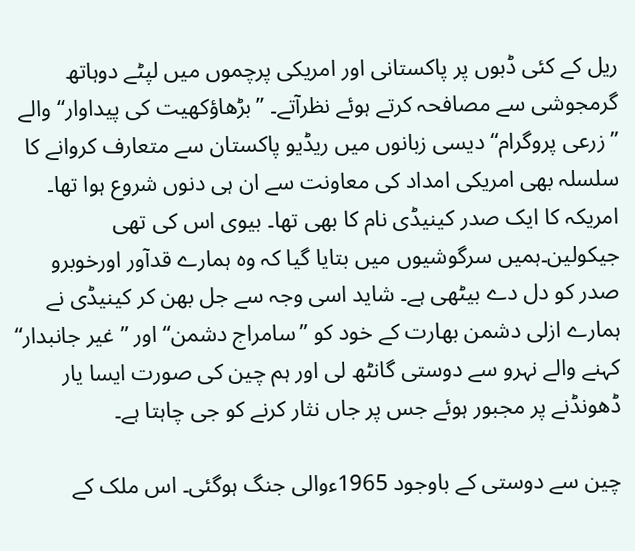ریل کے کئی ڈبوں پر پاکستانی اور امریکی پرچموں میں لپٹے دوہاتھ گرمجوشی سے مصافحہ کرتے ہوئے نظرآتے۔ ”بڑھاؤکھیت کی پیداوار“ والے ”زرعی پروگرام“ دیسی زبانوں میں ریڈیو پاکستان سے متعارف کروانے کا سلسلہ بھی امریکی امداد کی معاونت سے ان ہی دنوں شروع ہوا تھا۔ امریکہ کا ایک صدر کینیڈی نام کا بھی تھا۔ بیوی اس کی تھی جیکولین۔ہمیں سرگوشیوں میں بتایا گیا کہ وہ ہمارے قدآور اورخوبرو صدر کو دل دے بیٹھی ہے۔ شاید اسی وجہ سے جل بھن کر کینیڈی نے ہمارے ازلی دشمن بھارت کے خود کو ”سامراج دشمن“ اور ”غیر جانبدار“ کہنے والے نہرو سے دوستی گانٹھ لی اور ہم چین کی صورت ایسا یار ڈھونڈنے پر مجبور ہوئے جس پر جاں نثار کرنے کو جی چاہتا ہے۔

چین سے دوستی کے باوجود 1965ءوالی جنگ ہوگئی۔ اس ملک کے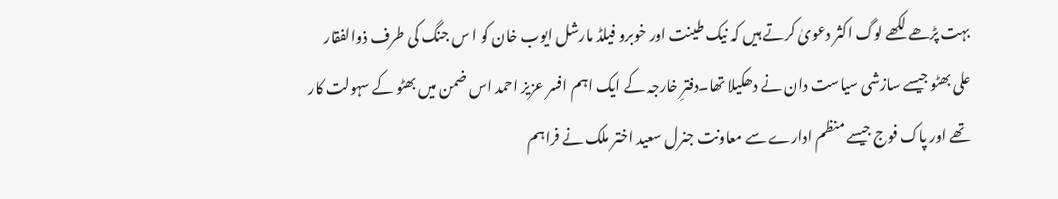بہت پڑھے لکھے لوگ اکثر دعویٰ کرتے ہیں کہ نیک طینت اور خوبرو فیلڈ مارشل ایوب خان کو ا س جنگ کی طرف ذوالفقار علی بھٹو جیسے سازشی سیاست دان نے دھکیلا تھا۔دفترِ خارجہ کے ایک اہم افسر عزیز احمد اس ضمن میں بھٹو کے سہولت کار تھے اور پاک فوج جیسے منظم ادارے سے معاونت جنرل سعید اختر ملک نے فراہم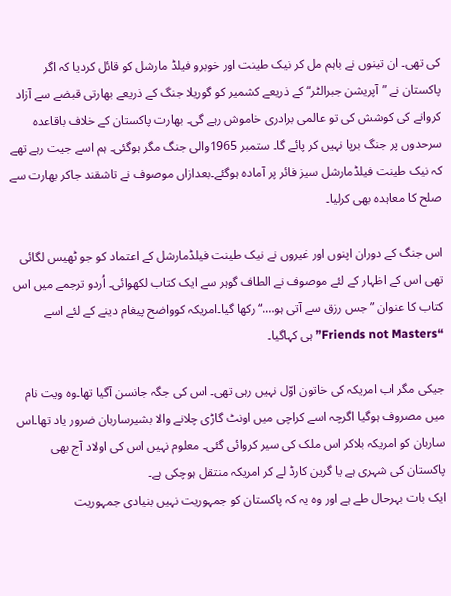کی تھی۔ ان تینوں نے باہم مل کر نیک طینت اور خوبرو فیلڈ مارشل کو قائل کردیا کہ اگر پاکستان نے ”آپریشن جبرالٹر“ کے ذریعے کشمیر کو گوریلا جنگ کے ذریعے بھارتی قبضے سے آزاد کروانے کی کوشش کی تو عالمی برادری خاموش رہے گی۔ بھارت پاکستان کے خلاف باقاعدہ سرحدوں پر جنگ برپا نہیں کر پائے گا۔ ستمبر 1965والی جنگ مگر ہوگئی۔ ہم اسے جیت رہے تھے کہ نیک طینت فیلڈمارشل سیز فائر پر آمادہ ہوگئے۔بعدازاں موصوف نے تاشقند جاکر بھارت سے صلح کا معاہدہ بھی کرلیا۔

اس جنگ کے دوران اپنوں اور غیروں نے نیک طینت فیلڈمارشل کے اعتماد کو جو ٹھیس لگائی تھی اس کے اظہار کے لئے موصوف نے الطاف گوہر سے ایک کتاب لکھوائی۔ اُردو ترجمے میں اس کتاب کا عنوان ”جس رزق سے آتی ہو….“رکھا گیا۔امریکہ کوواضح پیغام دینے کے لئے اسے “Friends not Masters”ہی کہاگیا۔

جیکی مگر اب امریکہ کی خاتون اوّل نہیں رہی تھی۔ اس کی جگہ جانسن آگیا تھا۔وہ ویت نام میں مصروف ہوگیا اگرچہ اسے کراچی میں اونٹ گاڑی چلانے والا بشیرساربان ضرور یاد تھا۔اس ساربان کو امریکہ بلاکر اس ملک کی سیر کروائی گئی۔ معلوم نہیں اس کی اولاد آج بھی پاکستان کی شہری ہے یا گرین کارڈ لے کر امریکہ منتقل ہوچکی ہے۔
ایک بات بہرحال طے ہے اور وہ یہ کہ پاکستان کو جمہوریت نہیں بنیادی جمہوریت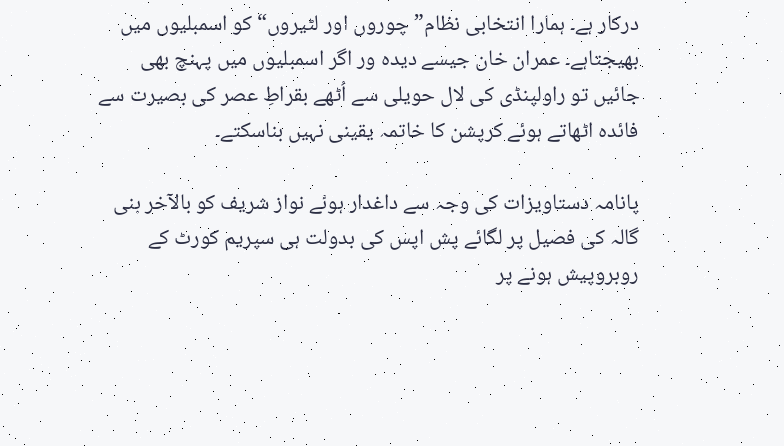درکار ہے۔ ہمارا انتخابی نظام”چوروں اور لٹیروں“ کو اسمبلیوں میں بھیجتاہے۔ عمران خان جیسے دیدہ ور اگر اسمبلیوں میں پہنچ بھی جائیں تو راولپنڈی کی لال حویلی سے اُٹھے بقراطِ عصر کی بصیرت سے فائدہ اٹھاتے ہوئے کرپشن کا خاتمہ یقینی نہیں بناسکتے۔

پانامہ دستاویزات کی وجہ سے داغدار ہوئے نواز شریف کو بالآخر بنی گالہ کی فصیل پر لگائے پش اپس کی بدولت ہی سپریم کورٹ کے روبروپیش ہونے پر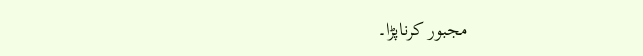مجبور کرناپڑا۔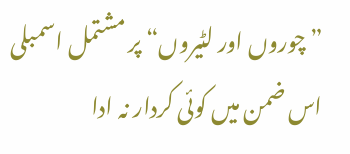”چوروں اور لٹیروں“ پر مشتمل اسمبلی اس ضمن میں کوئی کردار نہ ادا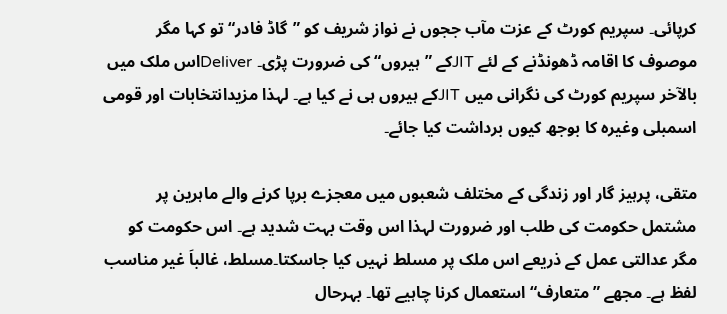کرپائی۔ سپریم کورٹ کے عزت مآب ججوں نے نواز شریف کو ”گاڈ فادر“ تو کہا مگر موصوف کا اقامہ ڈھونڈنے کے لئے JITکے ”ہیروں“ کی ضرورت پڑی۔ Deliverاس ملک میں بالآخر سپریم کورٹ کی نگرانی میں JITکے ہیروں ہی نے کیا ہے۔ لہذا مزیدانتخابات اور قومی اسمبلی وغیرہ کا بوجھ کیوں برداشت کیا جائے۔

متقی، پرہیز گار اور زندگی کے مختلف شعبوں میں معجزے برپا کرنے والے ماہرین پر مشتمل حکومت کی طلب اور ضرورت لہذا اس وقت بہت شدید ہے۔ اس حکومت کو مگر عدالتی عمل کے ذریعے اس ملک پر مسلط نہیں کیا جاسکتا۔مسلط، غالباَ غیر مناسب لفظ ہے۔ مجھے ”متعارف“ استعمال کرنا چاہیے تھا۔ بہرحال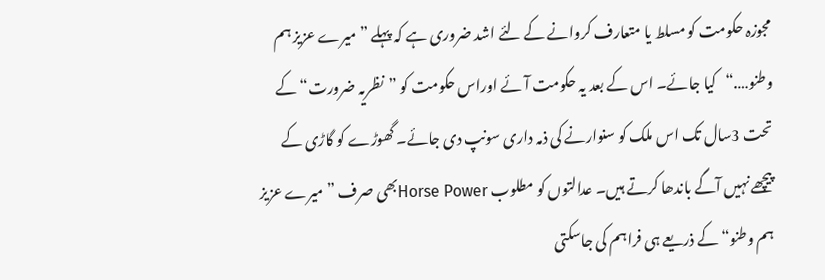مجوزہ حکومت کو مسلط یا متعارف کروانے کے لئے اشد ضروری ہے کہ پہلے ”میرے عزیز ہم وطنو….“کیا جائے۔ اس کے بعد یہ حکومت آئے اوراس حکومت کو ”نظریہ ضرورت“ کے تحت 3سال تک اس ملک کو سنوارنے کی ذمہ داری سونپ دی جائے۔ گھوڑے کو گاڑی کے پیچھے نہیں آگے باندھا کرتے ہیں۔ عدالتوں کو مطلوب Horse Powerبھی صرف ”میرے عزیز ہم وطنو“ کے ذریعے ہی فراہم کی جاسکتی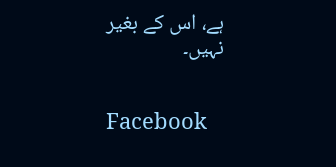ہے، اس کے بغیر نہیں۔


Facebook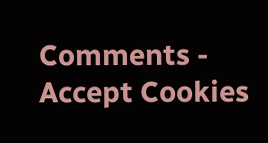Comments - Accept Cookies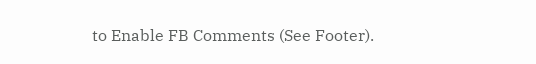to Enable FB Comments (See Footer).